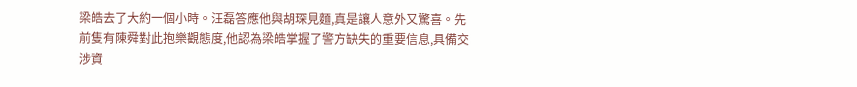梁皓去了大約一個小時。汪磊答應他與胡琛見麵,真是讓人意外又驚喜。先前隻有陳舜對此抱樂觀態度,他認為梁皓掌握了警方缺失的重要信息,具備交涉資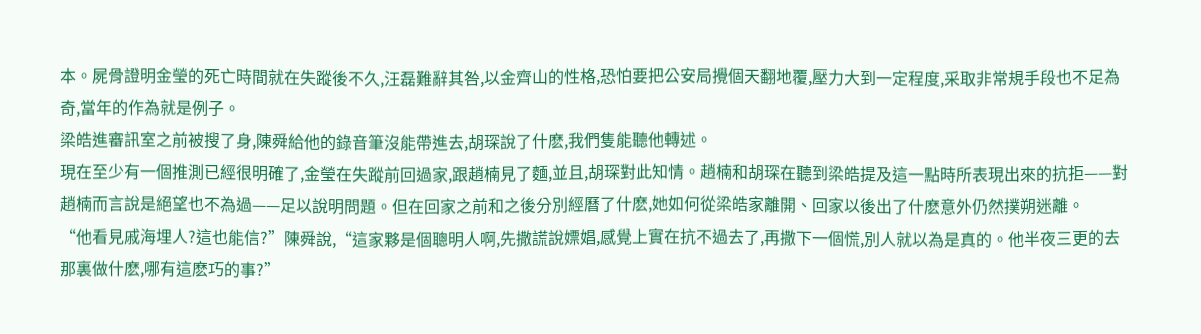本。屍骨證明金瑩的死亡時間就在失蹤後不久,汪磊難辭其咎,以金齊山的性格,恐怕要把公安局攪個天翻地覆,壓力大到一定程度,采取非常規手段也不足為奇,當年的作為就是例子。
梁皓進審訊室之前被搜了身,陳舜給他的錄音筆沒能帶進去,胡琛說了什麽,我們隻能聽他轉述。
現在至少有一個推測已經很明確了,金瑩在失蹤前回過家,跟趙楠見了麵,並且,胡琛對此知情。趙楠和胡琛在聽到梁皓提及這一點時所表現出來的抗拒——對趙楠而言說是絕望也不為過——足以說明問題。但在回家之前和之後分別經曆了什麽,她如何從梁皓家離開、回家以後出了什麽意外仍然撲朔迷離。
“他看見戚海埋人?這也能信?”陳舜說,“這家夥是個聰明人啊,先撒謊說嫖娼,感覺上實在抗不過去了,再撒下一個慌,別人就以為是真的。他半夜三更的去那裏做什麽,哪有這麽巧的事?”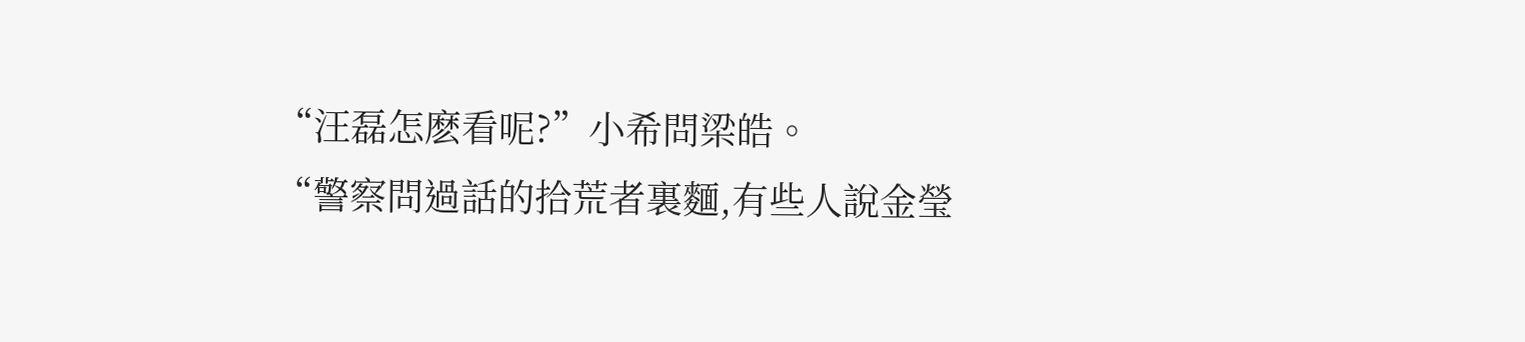“汪磊怎麽看呢?”小希問梁皓。
“警察問過話的拾荒者裏麵,有些人說金瑩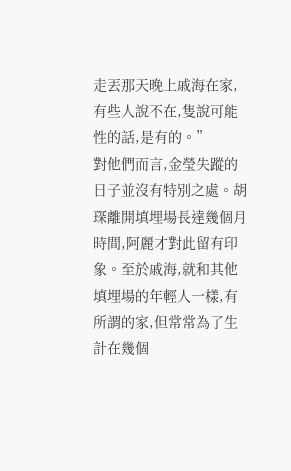走丟那天晚上戚海在家,有些人說不在,隻說可能性的話,是有的。”
對他們而言,金瑩失蹤的日子並沒有特別之處。胡琛離開填埋場長達幾個月時間,阿麗才對此留有印象。至於戚海,就和其他填埋場的年輕人一樣,有所謂的家,但常常為了生計在幾個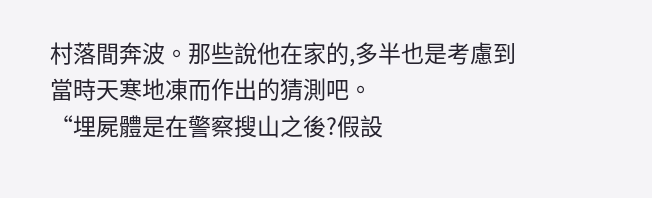村落間奔波。那些說他在家的,多半也是考慮到當時天寒地凍而作出的猜測吧。
“埋屍體是在警察搜山之後?假設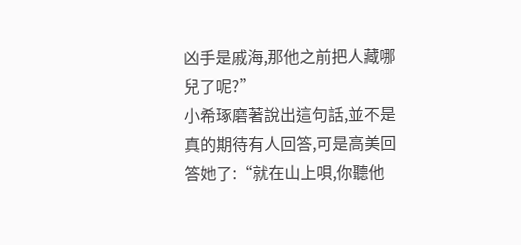凶手是戚海,那他之前把人藏哪兒了呢?”
小希琢磨著說出這句話,並不是真的期待有人回答,可是高美回答她了:“就在山上唄,你聽他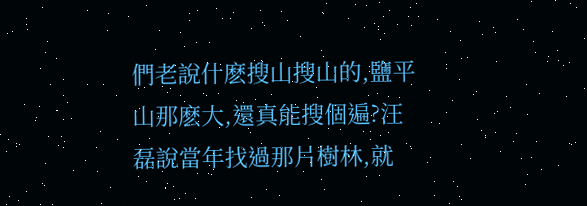們老說什麽搜山搜山的,鹽平山那麽大,還真能搜個遍?汪磊說當年找過那片樹林,就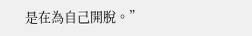是在為自己開脫。”